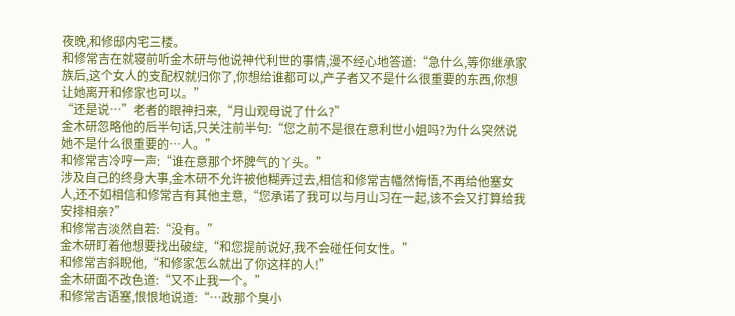夜晚,和修邸内宅三楼。
和修常吉在就寝前听金木研与他说神代利世的事情,漫不经心地答道:“急什么,等你继承家族后,这个女人的支配权就归你了,你想给谁都可以,产子者又不是什么很重要的东西,你想让她离开和修家也可以。”
“还是说…”老者的眼神扫来,“月山观母说了什么?”
金木研忽略他的后半句话,只关注前半句:“您之前不是很在意利世小姐吗?为什么突然说她不是什么很重要的…人。”
和修常吉冷哼一声:“谁在意那个坏脾气的丫头。”
涉及自己的终身大事,金木研不允许被他糊弄过去,相信和修常吉幡然悔悟,不再给他塞女人,还不如相信和修常吉有其他主意,“您承诺了我可以与月山习在一起,该不会又打算给我安排相亲?”
和修常吉淡然自若:“没有。”
金木研盯着他想要找出破绽,“和您提前说好,我不会碰任何女性。”
和修常吉斜睨他,“和修家怎么就出了你这样的人!”
金木研面不改色道:“又不止我一个。”
和修常吉语塞,恨恨地说道:“…政那个臭小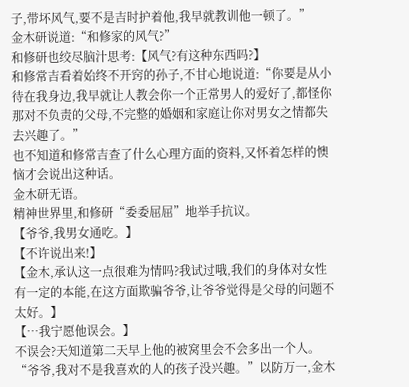子,带坏风气,要不是吉时护着他,我早就教训他一顿了。”
金木研说道:“和修家的风气?”
和修研也绞尽脑汁思考:【风气?有这种东西吗?】
和修常吉看着始终不开窍的孙子,不甘心地说道:“你要是从小待在我身边,我早就让人教会你一个正常男人的爱好了,都怪你那对不负责的父母,不完整的婚姻和家庭让你对男女之情都失去兴趣了。”
也不知道和修常吉查了什么心理方面的资料,又怀着怎样的懊恼才会说出这种话。
金木研无语。
精神世界里,和修研“委委屈屈”地举手抗议。
【爷爷,我男女通吃。】
【不许说出来!】
【金木,承认这一点很难为情吗?我试过哦,我们的身体对女性有一定的本能,在这方面欺骗爷爷,让爷爷觉得是父母的问题不太好。】
【…我宁愿他误会。】
不误会?天知道第二天早上他的被窝里会不会多出一个人。
“爷爷,我对不是我喜欢的人的孩子没兴趣。”以防万一,金木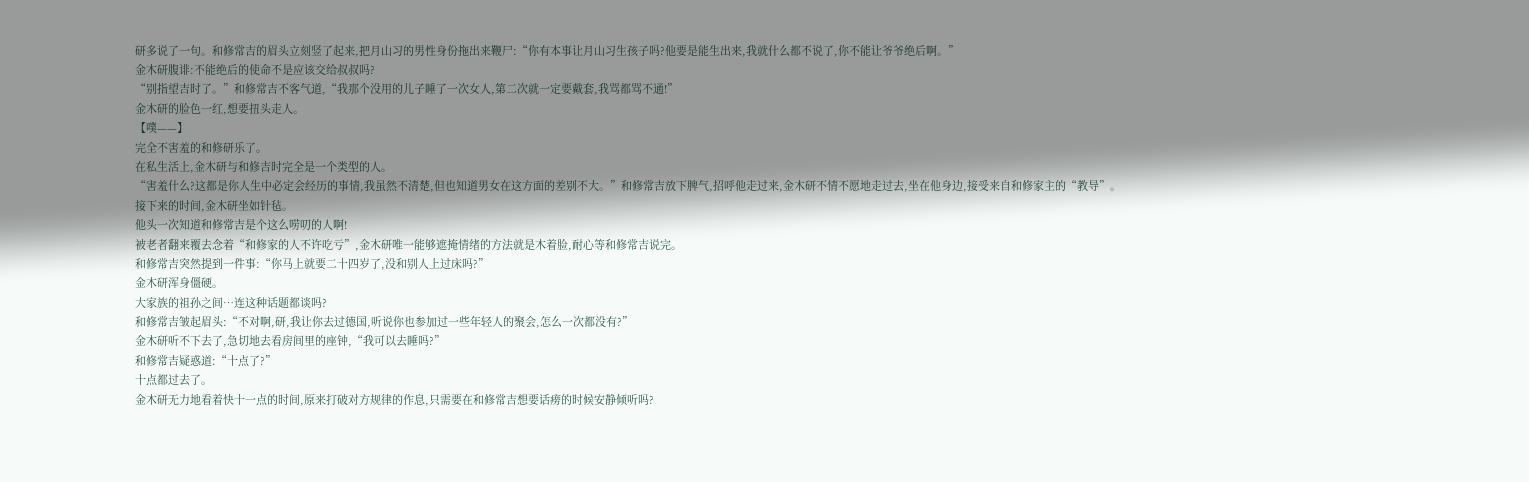研多说了一句。和修常吉的眉头立刻竖了起来,把月山习的男性身份拖出来鞭尸:“你有本事让月山习生孩子吗?他要是能生出来,我就什么都不说了,你不能让爷爷绝后啊。”
金木研腹诽:不能绝后的使命不是应该交给叔叔吗?
“别指望吉时了。”和修常吉不客气道,“我那个没用的儿子睡了一次女人,第二次就一定要戴套,我骂都骂不通!”
金木研的脸色一红,想要扭头走人。
【噗——】
完全不害羞的和修研乐了。
在私生活上,金木研与和修吉时完全是一个类型的人。
“害羞什么?这都是你人生中必定会经历的事情,我虽然不清楚,但也知道男女在这方面的差别不大。”和修常吉放下脾气,招呼他走过来,金木研不情不愿地走过去,坐在他身边,接受来自和修家主的“教导”。
接下来的时间,金木研坐如针毡。
他头一次知道和修常吉是个这么唠叨的人啊!
被老者翻来覆去念着“和修家的人不许吃亏”,金木研唯一能够遮掩情绪的方法就是木着脸,耐心等和修常吉说完。
和修常吉突然提到一件事:“你马上就要二十四岁了,没和别人上过床吗?”
金木研浑身僵硬。
大家族的祖孙之间…连这种话题都谈吗?
和修常吉皱起眉头:“不对啊,研,我让你去过德国,听说你也参加过一些年轻人的聚会,怎么一次都没有?”
金木研听不下去了,急切地去看房间里的座钟,“我可以去睡吗?”
和修常吉疑惑道:“十点了?”
十点都过去了。
金木研无力地看着快十一点的时间,原来打破对方规律的作息,只需要在和修常吉想要话痨的时候安静倾听吗?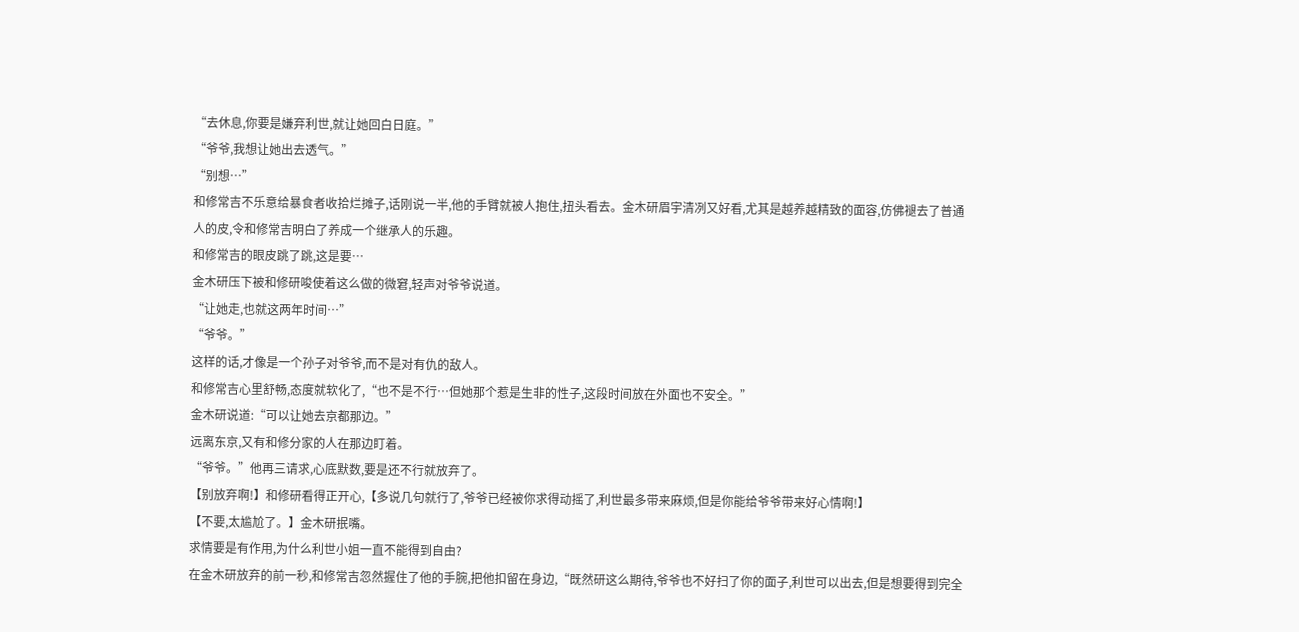“去休息,你要是嫌弃利世,就让她回白日庭。”
“爷爷,我想让她出去透气。”
“别想…”
和修常吉不乐意给暴食者收拾烂摊子,话刚说一半,他的手臂就被人抱住,扭头看去。金木研眉宇清冽又好看,尤其是越养越精致的面容,仿佛褪去了普通人的皮,令和修常吉明白了养成一个继承人的乐趣。
和修常吉的眼皮跳了跳,这是要…
金木研压下被和修研唆使着这么做的微窘,轻声对爷爷说道。
“让她走,也就这两年时间…”
“爷爷。”
这样的话,才像是一个孙子对爷爷,而不是对有仇的敌人。
和修常吉心里舒畅,态度就软化了,“也不是不行…但她那个惹是生非的性子,这段时间放在外面也不安全。”
金木研说道:“可以让她去京都那边。”
远离东京,又有和修分家的人在那边盯着。
“爷爷。”他再三请求,心底默数,要是还不行就放弃了。
【别放弃啊!】和修研看得正开心,【多说几句就行了,爷爷已经被你求得动摇了,利世最多带来麻烦,但是你能给爷爷带来好心情啊!】
【不要,太尴尬了。】金木研抿嘴。
求情要是有作用,为什么利世小姐一直不能得到自由?
在金木研放弃的前一秒,和修常吉忽然握住了他的手腕,把他扣留在身边,“既然研这么期待,爷爷也不好扫了你的面子,利世可以出去,但是想要得到完全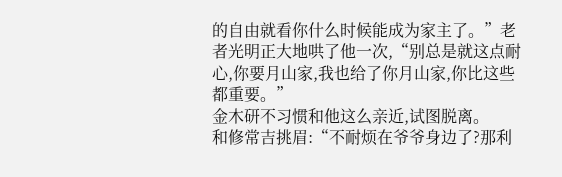的自由就看你什么时候能成为家主了。”老者光明正大地哄了他一次,“别总是就这点耐心,你要月山家,我也给了你月山家,你比这些都重要。”
金木研不习惯和他这么亲近,试图脱离。
和修常吉挑眉:“不耐烦在爷爷身边了?那利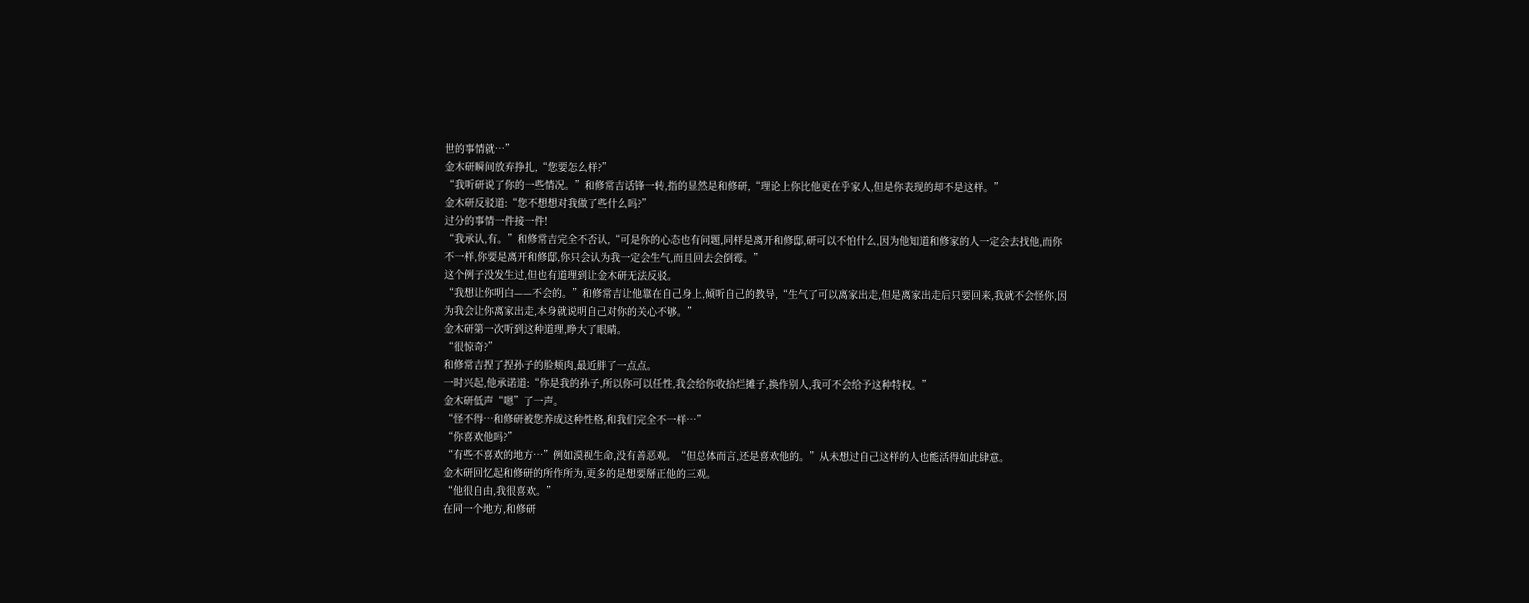世的事情就…”
金木研瞬间放弃挣扎,“您要怎么样?”
“我听研说了你的一些情况。”和修常吉话锋一转,指的显然是和修研,“理论上你比他更在乎家人,但是你表现的却不是这样。”
金木研反驳道:“您不想想对我做了些什么吗?”
过分的事情一件接一件!
“我承认,有。”和修常吉完全不否认,“可是你的心态也有问题,同样是离开和修邸,研可以不怕什么,因为他知道和修家的人一定会去找他,而你不一样,你要是离开和修邸,你只会认为我一定会生气,而且回去会倒霉。”
这个例子没发生过,但也有道理到让金木研无法反驳。
“我想让你明白——不会的。”和修常吉让他靠在自己身上,倾听自己的教导,“生气了可以离家出走,但是离家出走后只要回来,我就不会怪你,因为我会让你离家出走,本身就说明自己对你的关心不够。”
金木研第一次听到这种道理,睁大了眼睛。
“很惊奇?”
和修常吉捏了捏孙子的脸颊肉,最近胖了一点点。
一时兴起,他承诺道:“你是我的孙子,所以你可以任性,我会给你收拾烂摊子,换作别人,我可不会给予这种特权。”
金木研低声“嗯”了一声。
“怪不得…和修研被您养成这种性格,和我们完全不一样…”
“你喜欢他吗?”
“有些不喜欢的地方…”例如漠视生命,没有善恶观。“但总体而言,还是喜欢他的。”从未想过自己这样的人也能活得如此肆意。
金木研回忆起和修研的所作所为,更多的是想要掰正他的三观。
“他很自由,我很喜欢。”
在同一个地方,和修研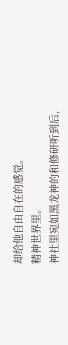却给他自由自在的感觉。
精神世界里。
神社里宛如黑龙神的和修研听到后,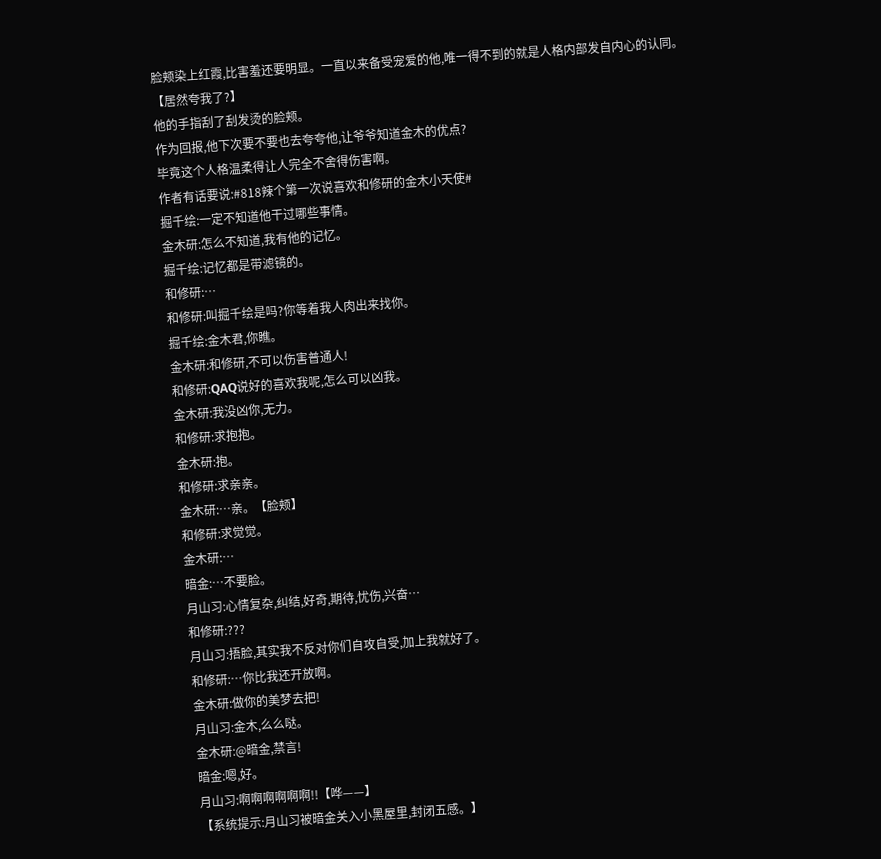脸颊染上红霞,比害羞还要明显。一直以来备受宠爱的他,唯一得不到的就是人格内部发自内心的认同。
【居然夸我了?】
他的手指刮了刮发烫的脸颊。
作为回报,他下次要不要也去夸夸他,让爷爷知道金木的优点?
毕竟这个人格温柔得让人完全不舍得伤害啊。
作者有话要说:#818辣个第一次说喜欢和修研的金木小天使#
掘千绘:一定不知道他干过哪些事情。
金木研:怎么不知道,我有他的记忆。
掘千绘:记忆都是带滤镜的。
和修研:…
和修研:叫掘千绘是吗?你等着我人肉出来找你。
掘千绘:金木君,你瞧。
金木研:和修研,不可以伤害普通人!
和修研:QAQ说好的喜欢我呢,怎么可以凶我。
金木研:我没凶你,无力。
和修研:求抱抱。
金木研:抱。
和修研:求亲亲。
金木研:…亲。【脸颊】
和修研:求觉觉。
金木研:…
暗金:…不要脸。
月山习:心情复杂,纠结,好奇,期待,忧伤,兴奋…
和修研:???
月山习:捂脸,其实我不反对你们自攻自受,加上我就好了。
和修研:…你比我还开放啊。
金木研:做你的美梦去把!
月山习:金木,么么哒。
金木研:@暗金,禁言!
暗金:嗯,好。
月山习:啊啊啊啊啊啊!!【哗——】
【系统提示:月山习被暗金关入小黑屋里,封闭五感。】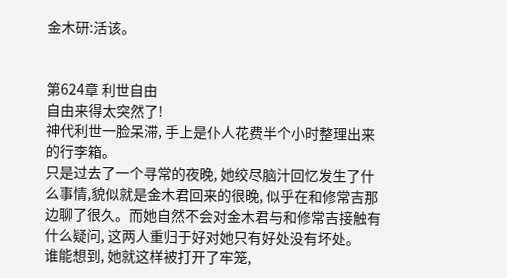金木研:活该。


第624章 利世自由
自由来得太突然了!
神代利世一脸呆滞, 手上是仆人花费半个小时整理出来的行李箱。
只是过去了一个寻常的夜晚, 她绞尽脑汁回忆发生了什么事情,貌似就是金木君回来的很晚, 似乎在和修常吉那边聊了很久。而她自然不会对金木君与和修常吉接触有什么疑问, 这两人重归于好对她只有好处没有坏处。
谁能想到, 她就这样被打开了牢笼,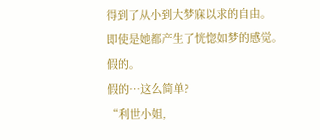得到了从小到大梦寐以求的自由。
即使是她都产生了恍惚如梦的感觉。
假的。
假的…这么简单?
“利世小姐,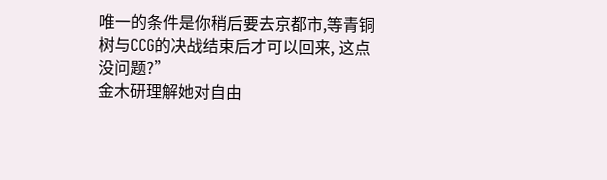唯一的条件是你稍后要去京都市,等青铜树与CCG的决战结束后才可以回来, 这点没问题?”
金木研理解她对自由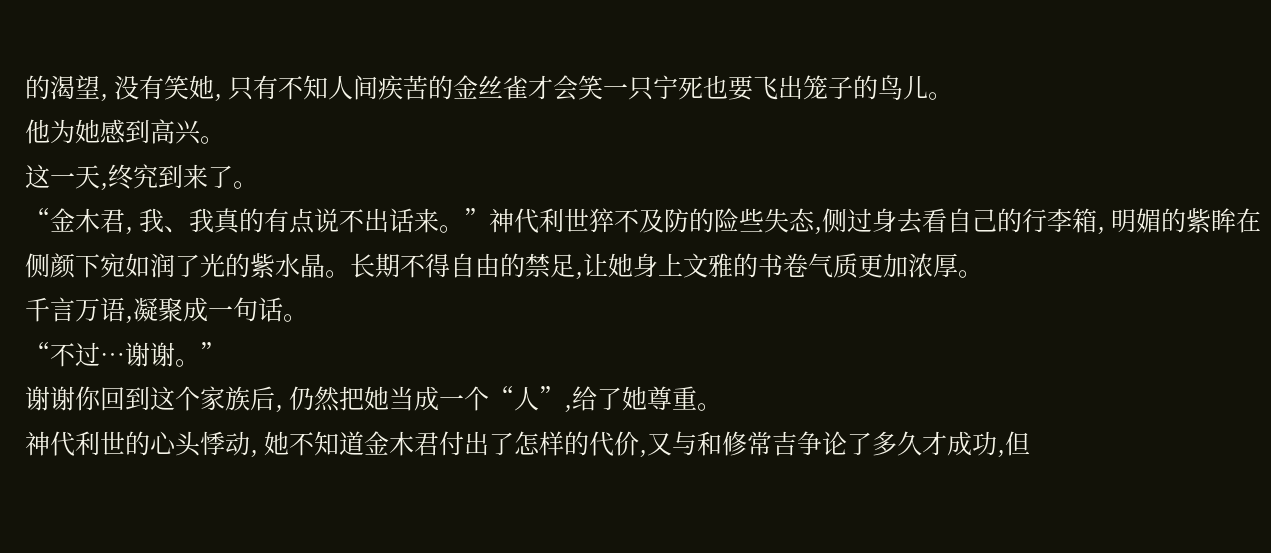的渴望, 没有笑她, 只有不知人间疾苦的金丝雀才会笑一只宁死也要飞出笼子的鸟儿。
他为她感到高兴。
这一天,终究到来了。
“金木君, 我、我真的有点说不出话来。”神代利世猝不及防的险些失态,侧过身去看自己的行李箱, 明媚的紫眸在侧颜下宛如润了光的紫水晶。长期不得自由的禁足,让她身上文雅的书卷气质更加浓厚。
千言万语,凝聚成一句话。
“不过…谢谢。”
谢谢你回到这个家族后, 仍然把她当成一个“人”,给了她尊重。
神代利世的心头悸动, 她不知道金木君付出了怎样的代价,又与和修常吉争论了多久才成功,但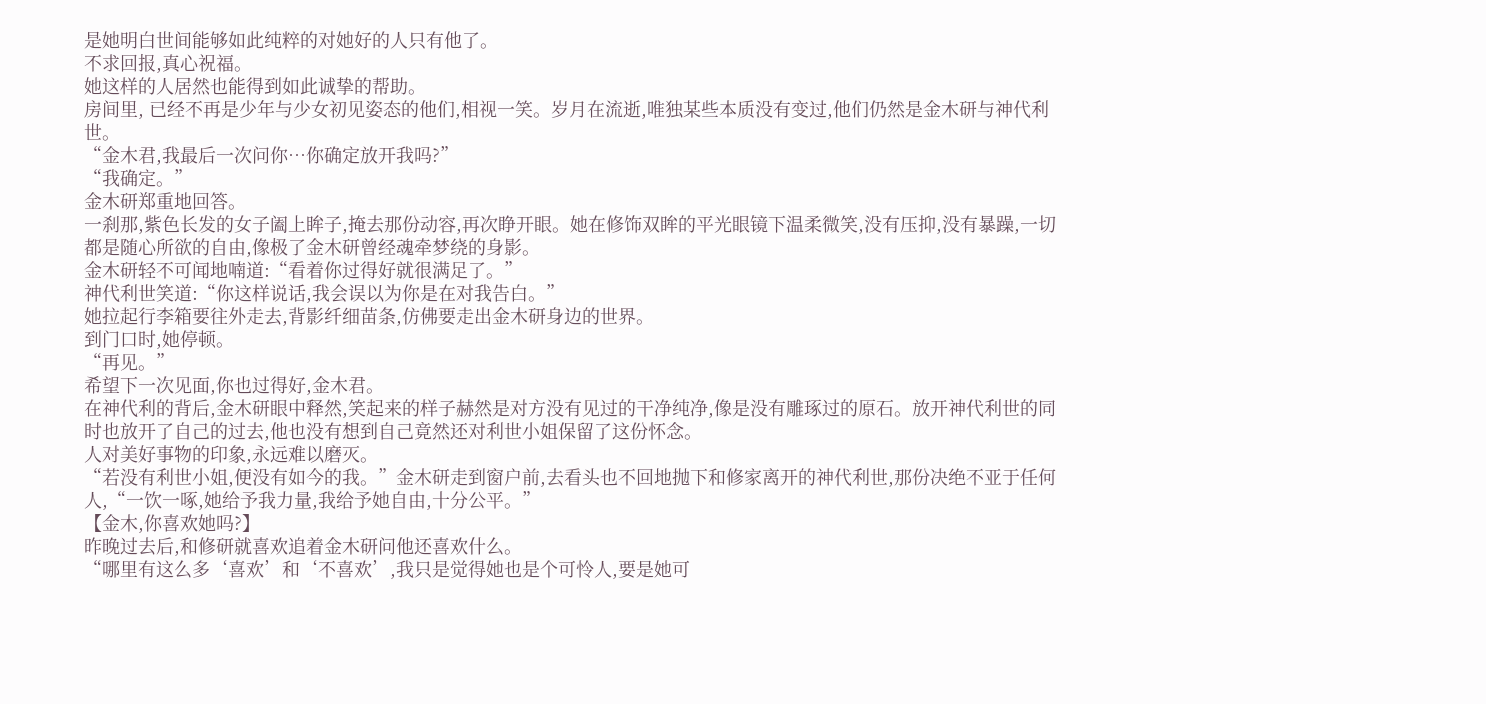是她明白世间能够如此纯粹的对她好的人只有他了。
不求回报,真心祝福。
她这样的人居然也能得到如此诚挚的帮助。
房间里, 已经不再是少年与少女初见姿态的他们,相视一笑。岁月在流逝,唯独某些本质没有变过,他们仍然是金木研与神代利世。
“金木君,我最后一次问你…你确定放开我吗?”
“我确定。”
金木研郑重地回答。
一刹那,紫色长发的女子阖上眸子,掩去那份动容,再次睁开眼。她在修饰双眸的平光眼镜下温柔微笑,没有压抑,没有暴躁,一切都是随心所欲的自由,像极了金木研曾经魂牵梦绕的身影。
金木研轻不可闻地喃道:“看着你过得好就很满足了。”
神代利世笑道:“你这样说话,我会误以为你是在对我告白。”
她拉起行李箱要往外走去,背影纤细苗条,仿佛要走出金木研身边的世界。
到门口时,她停顿。
“再见。”
希望下一次见面,你也过得好,金木君。
在神代利的背后,金木研眼中释然,笑起来的样子赫然是对方没有见过的干净纯净,像是没有雕琢过的原石。放开神代利世的同时也放开了自己的过去,他也没有想到自己竟然还对利世小姐保留了这份怀念。
人对美好事物的印象,永远难以磨灭。
“若没有利世小姐,便没有如今的我。”金木研走到窗户前,去看头也不回地抛下和修家离开的神代利世,那份决绝不亚于任何人,“一饮一啄,她给予我力量,我给予她自由,十分公平。”
【金木,你喜欢她吗?】
昨晚过去后,和修研就喜欢追着金木研问他还喜欢什么。
“哪里有这么多‘喜欢’和‘不喜欢’,我只是觉得她也是个可怜人,要是她可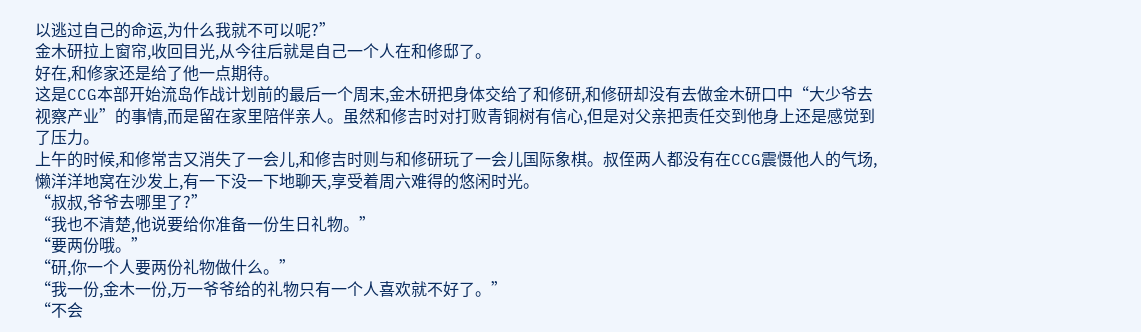以逃过自己的命运,为什么我就不可以呢?”
金木研拉上窗帘,收回目光,从今往后就是自己一个人在和修邸了。
好在,和修家还是给了他一点期待。
这是CCG本部开始流岛作战计划前的最后一个周末,金木研把身体交给了和修研,和修研却没有去做金木研口中“大少爷去视察产业”的事情,而是留在家里陪伴亲人。虽然和修吉时对打败青铜树有信心,但是对父亲把责任交到他身上还是感觉到了压力。
上午的时候,和修常吉又消失了一会儿,和修吉时则与和修研玩了一会儿国际象棋。叔侄两人都没有在CCG震慑他人的气场,懒洋洋地窝在沙发上,有一下没一下地聊天,享受着周六难得的悠闲时光。
“叔叔,爷爷去哪里了?”
“我也不清楚,他说要给你准备一份生日礼物。”
“要两份哦。”
“研,你一个人要两份礼物做什么。”
“我一份,金木一份,万一爷爷给的礼物只有一个人喜欢就不好了。”
“不会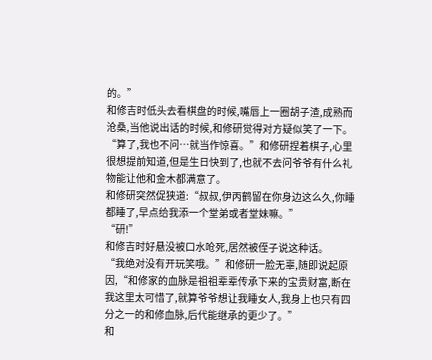的。”
和修吉时低头去看棋盘的时候,嘴唇上一圈胡子渣,成熟而沧桑,当他说出话的时候,和修研觉得对方疑似笑了一下。
“算了,我也不问…就当作惊喜。”和修研捏着棋子,心里很想提前知道,但是生日快到了,也就不去问爷爷有什么礼物能让他和金木都满意了。
和修研突然促狭道:“叔叔,伊丙鹤留在你身边这么久,你睡都睡了,早点给我添一个堂弟或者堂妹嘛。”
“研!”
和修吉时好悬没被口水呛死,居然被侄子说这种话。
“我绝对没有开玩笑哦。”和修研一脸无辜,随即说起原因,“和修家的血脉是祖祖辈辈传承下来的宝贵财富,断在我这里太可惜了,就算爷爷想让我睡女人,我身上也只有四分之一的和修血脉,后代能继承的更少了。”
和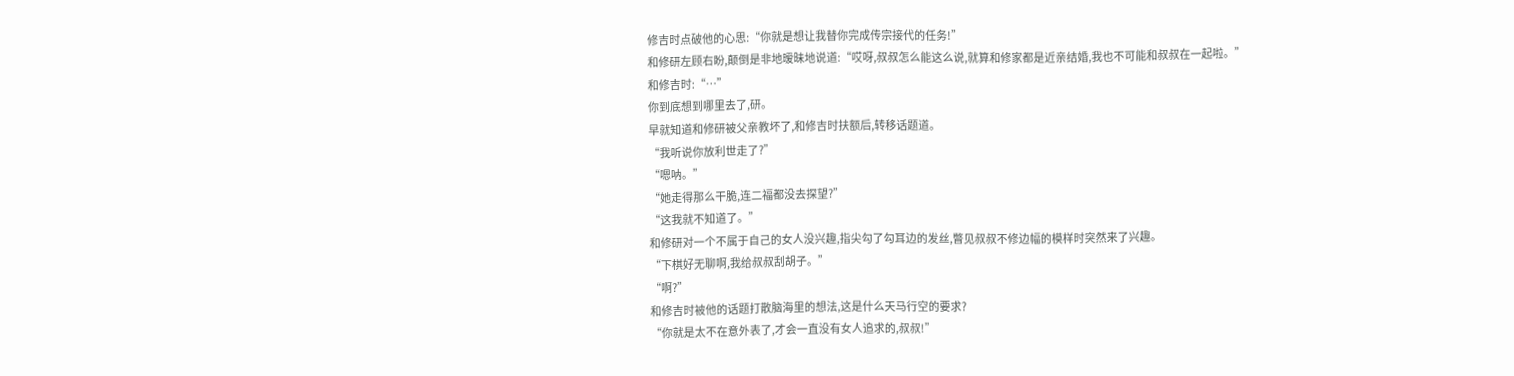修吉时点破他的心思:“你就是想让我替你完成传宗接代的任务!”
和修研左顾右盼,颠倒是非地暧昧地说道:“哎呀,叔叔怎么能这么说,就算和修家都是近亲结婚,我也不可能和叔叔在一起啦。”
和修吉时:“…”
你到底想到哪里去了,研。
早就知道和修研被父亲教坏了,和修吉时扶额后,转移话题道。
“我听说你放利世走了?”
“嗯呐。”
“她走得那么干脆,连二福都没去探望?”
“这我就不知道了。”
和修研对一个不属于自己的女人没兴趣,指尖勾了勾耳边的发丝,瞥见叔叔不修边幅的模样时突然来了兴趣。
“下棋好无聊啊,我给叔叔刮胡子。”
“啊?”
和修吉时被他的话题打散脑海里的想法,这是什么天马行空的要求?
“你就是太不在意外表了,才会一直没有女人追求的,叔叔!”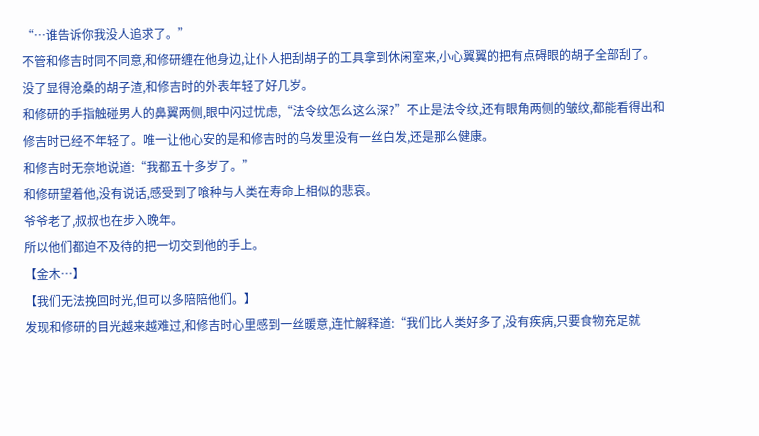“…谁告诉你我没人追求了。”
不管和修吉时同不同意,和修研缠在他身边,让仆人把刮胡子的工具拿到休闲室来,小心翼翼的把有点碍眼的胡子全部刮了。
没了显得沧桑的胡子渣,和修吉时的外表年轻了好几岁。
和修研的手指触碰男人的鼻翼两侧,眼中闪过忧虑,“法令纹怎么这么深?”不止是法令纹,还有眼角两侧的皱纹,都能看得出和修吉时已经不年轻了。唯一让他心安的是和修吉时的乌发里没有一丝白发,还是那么健康。
和修吉时无奈地说道:“我都五十多岁了。”
和修研望着他,没有说话,感受到了喰种与人类在寿命上相似的悲哀。
爷爷老了,叔叔也在步入晚年。
所以他们都迫不及待的把一切交到他的手上。
【金木…】
【我们无法挽回时光,但可以多陪陪他们。】
发现和修研的目光越来越难过,和修吉时心里感到一丝暖意,连忙解释道:“我们比人类好多了,没有疾病,只要食物充足就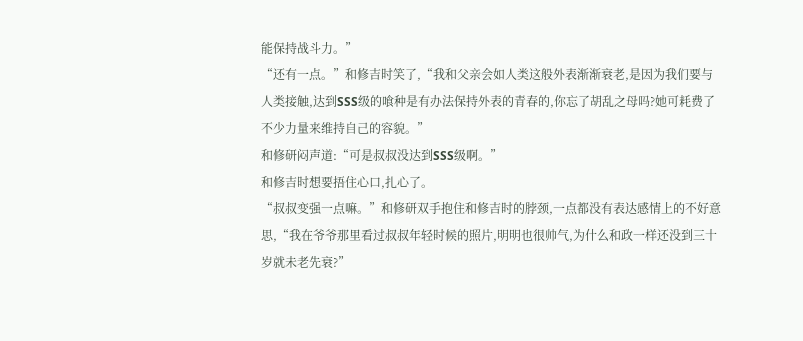能保持战斗力。”
“还有一点。”和修吉时笑了,“我和父亲会如人类这般外表渐渐衰老,是因为我们要与人类接触,达到SSS级的喰种是有办法保持外表的青春的,你忘了胡乱之母吗?她可耗费了不少力量来维持自己的容貌。”
和修研闷声道:“可是叔叔没达到SSS级啊。”
和修吉时想要捂住心口,扎心了。
“叔叔变强一点嘛。”和修研双手抱住和修吉时的脖颈,一点都没有表达感情上的不好意思,“我在爷爷那里看过叔叔年轻时候的照片,明明也很帅气,为什么和政一样还没到三十岁就未老先衰?”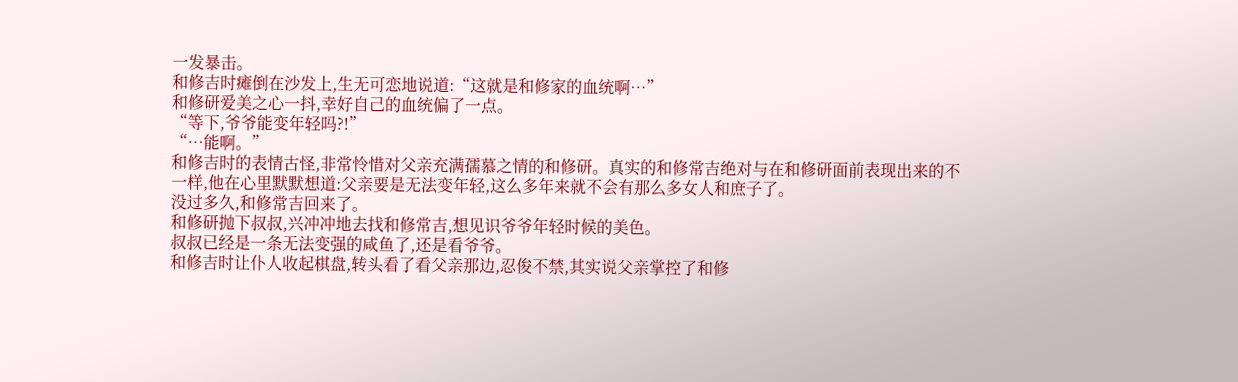一发暴击。
和修吉时瘫倒在沙发上,生无可恋地说道:“这就是和修家的血统啊…”
和修研爱美之心一抖,幸好自己的血统偏了一点。
“等下,爷爷能变年轻吗?!”
“…能啊。”
和修吉时的表情古怪,非常怜惜对父亲充满孺慕之情的和修研。真实的和修常吉绝对与在和修研面前表现出来的不一样,他在心里默默想道:父亲要是无法变年轻,这么多年来就不会有那么多女人和庶子了。
没过多久,和修常吉回来了。
和修研抛下叔叔,兴冲冲地去找和修常吉,想见识爷爷年轻时候的美色。
叔叔已经是一条无法变强的咸鱼了,还是看爷爷。
和修吉时让仆人收起棋盘,转头看了看父亲那边,忍俊不禁,其实说父亲掌控了和修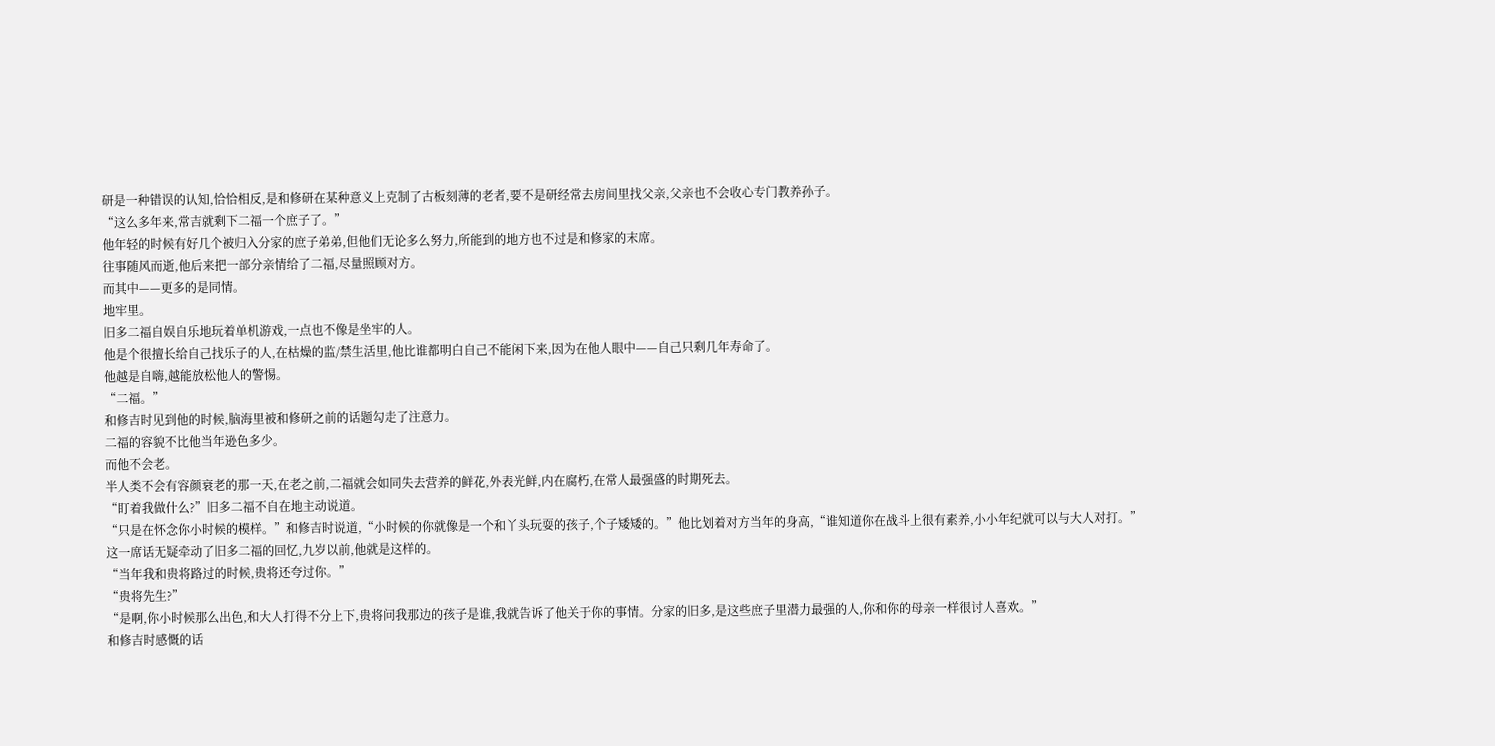研是一种错误的认知,恰恰相反,是和修研在某种意义上克制了古板刻薄的老者,要不是研经常去房间里找父亲,父亲也不会收心专门教养孙子。
“这么多年来,常吉就剩下二福一个庶子了。”
他年轻的时候有好几个被归入分家的庶子弟弟,但他们无论多么努力,所能到的地方也不过是和修家的末席。
往事随风而逝,他后来把一部分亲情给了二福,尽量照顾对方。
而其中——更多的是同情。
地牢里。
旧多二福自娱自乐地玩着单机游戏,一点也不像是坐牢的人。
他是个很擅长给自己找乐子的人,在枯燥的监/禁生活里,他比谁都明白自己不能闲下来,因为在他人眼中——自己只剩几年寿命了。
他越是自嗨,越能放松他人的警惕。
“二福。”
和修吉时见到他的时候,脑海里被和修研之前的话题勾走了注意力。
二福的容貌不比他当年逊色多少。
而他不会老。
半人类不会有容颜衰老的那一天,在老之前,二福就会如同失去营养的鲜花,外表光鲜,内在腐朽,在常人最强盛的时期死去。
“盯着我做什么?”旧多二福不自在地主动说道。
“只是在怀念你小时候的模样。”和修吉时说道,“小时候的你就像是一个和丫头玩耍的孩子,个子矮矮的。”他比划着对方当年的身高,“谁知道你在战斗上很有素养,小小年纪就可以与大人对打。”
这一席话无疑牵动了旧多二福的回忆,九岁以前,他就是这样的。
“当年我和贵将路过的时候,贵将还夸过你。”
“贵将先生?”
“是啊,你小时候那么出色,和大人打得不分上下,贵将问我那边的孩子是谁,我就告诉了他关于你的事情。分家的旧多,是这些庶子里潜力最强的人,你和你的母亲一样很讨人喜欢。”
和修吉时感慨的话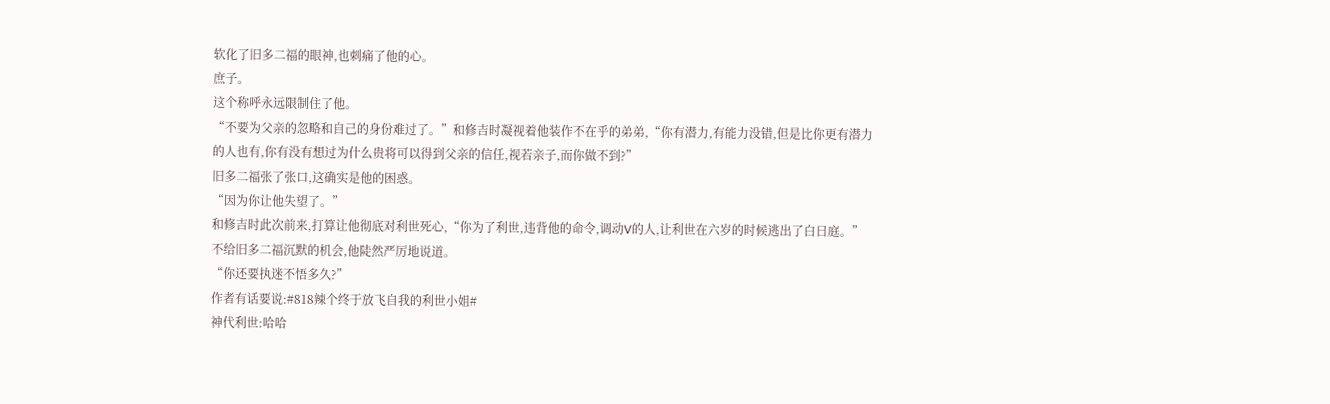软化了旧多二福的眼神,也刺痛了他的心。
庶子。
这个称呼永远限制住了他。
“不要为父亲的忽略和自己的身份难过了。”和修吉时凝视着他装作不在乎的弟弟,“你有潜力,有能力没错,但是比你更有潜力的人也有,你有没有想过为什么贵将可以得到父亲的信任,视若亲子,而你做不到?”
旧多二福张了张口,这确实是他的困惑。
“因为你让他失望了。”
和修吉时此次前来,打算让他彻底对利世死心,“你为了利世,违背他的命令,调动V的人,让利世在六岁的时候逃出了白日庭。”
不给旧多二福沉默的机会,他陡然严厉地说道。
“你还要执迷不悟多久?”
作者有话要说:#818辣个终于放飞自我的利世小姐#
神代利世:哈哈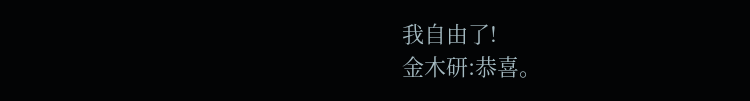我自由了!
金木研:恭喜。